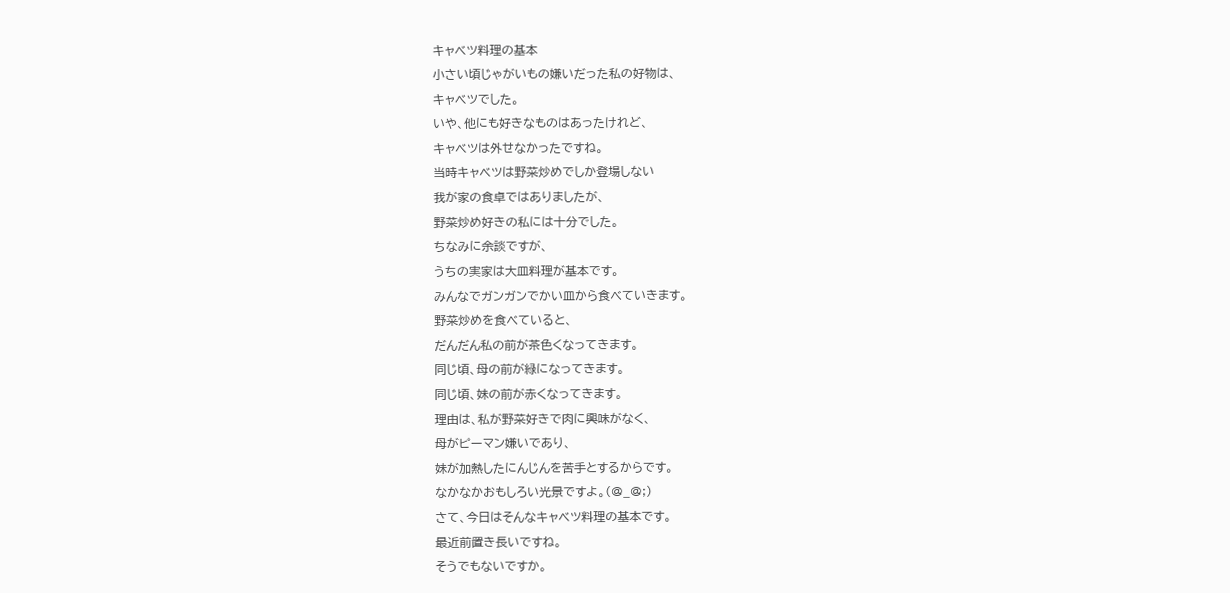キャベツ料理の基本
小さい頃じゃがいもの嫌いだった私の好物は、
キャベツでした。
いや、他にも好きなものはあったけれど、
キャベツは外せなかったですね。
当時キャベツは野菜炒めでしか登場しない
我が家の食卓ではありましたが、
野菜炒め好きの私には十分でした。
ちなみに余談ですが、
うちの実家は大皿料理が基本です。
みんなでガンガンでかい皿から食べていきます。
野菜炒めを食べていると、
だんだん私の前が茶色くなってきます。
同じ頃、母の前が緑になってきます。
同じ頃、妹の前が赤くなってきます。
理由は、私が野菜好きで肉に興味がなく、
母がピーマン嫌いであり、
妹が加熱したにんじんを苦手とするからです。
なかなかおもしろい光景ですよ。(@_@;)
さて、今日はそんなキャベツ料理の基本です。
最近前置き長いですね。
そうでもないですか。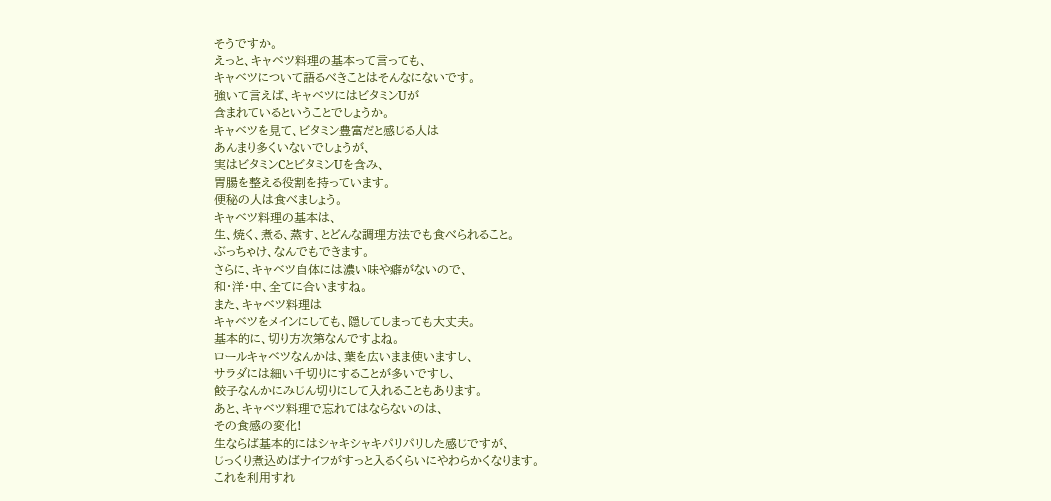そうですか。
えっと、キャベツ料理の基本って言っても、
キャベツについて語るべきことはそんなにないです。
強いて言えば、キャベツにはビタミンUが
含まれているということでしょうか。
キャベツを見て、ビタミン豊富だと感じる人は
あんまり多くいないでしょうが、
実はビタミンCとビタミンUを含み、
胃腸を整える役割を持っています。
便秘の人は食べましょう。
キャベツ料理の基本は、
生、焼く、煮る、蒸す、とどんな調理方法でも食べられること。
ぶっちゃけ、なんでもできます。
さらに、キャベツ自体には濃い味や癖がないので、
和・洋・中、全てに合いますね。
また、キャベツ料理は
キャベツをメインにしても、隠してしまっても大丈夫。
基本的に、切り方次第なんですよね。
ロールキャベツなんかは、葉を広いまま使いますし、
サラダには細い千切りにすることが多いですし、
餃子なんかにみじん切りにして入れることもあります。
あと、キャベツ料理で忘れてはならないのは、
その食感の変化!
生ならば基本的にはシャキシャキパリパリした感じですが、
じっくり煮込めばナイフがすっと入るくらいにやわらかくなります。
これを利用すれ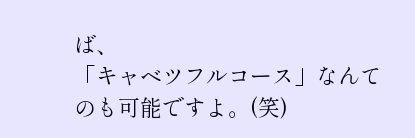ば、
「キャベツフルコース」なんてのも可能ですよ。(笑)